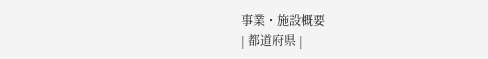事業・施設概要
| 都道府県 |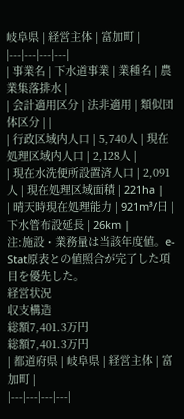岐阜県 | 経営主体 | 富加町 |
|---|---|---|---|
| 事業名 | 下水道事業 | 業種名 | 農業集落排水 |
| 会計適用区分 | 法非適用 | 類似団体区分 | |
| 行政区域内人口 | 5,740人 | 現在処理区域内人口 | 2,128人 |
| 現在水洗便所設置済人口 | 2,091人 | 現在処理区域面積 | 221ha |
| 晴天時現在処理能力 | 921m³/日 | 下水管布設延長 | 26km |
注:施設・業務量は当該年度値。e-Stat原表との値照合が完了した項目を優先した。
経営状況
収支構造
総額7,401.3万円
総額7,401.3万円
| 都道府県 | 岐阜県 | 経営主体 | 富加町 |
|---|---|---|---|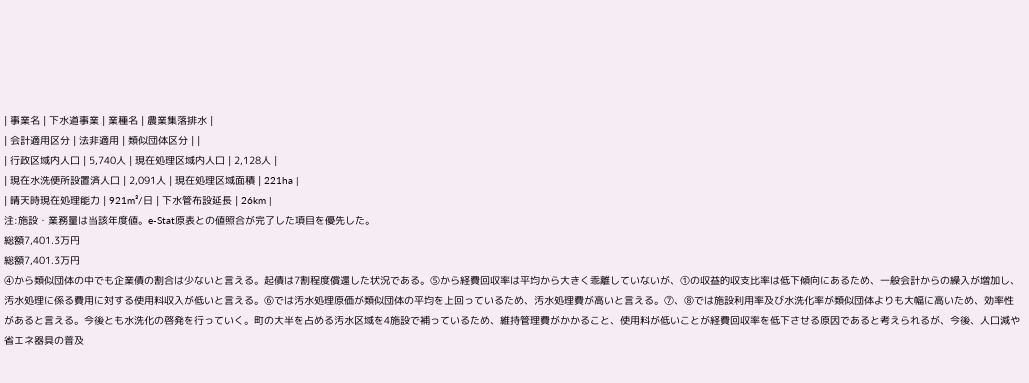| 事業名 | 下水道事業 | 業種名 | 農業集落排水 |
| 会計適用区分 | 法非適用 | 類似団体区分 | |
| 行政区域内人口 | 5,740人 | 現在処理区域内人口 | 2,128人 |
| 現在水洗便所設置済人口 | 2,091人 | 現在処理区域面積 | 221ha |
| 晴天時現在処理能力 | 921m³/日 | 下水管布設延長 | 26km |
注:施設・業務量は当該年度値。e-Stat原表との値照合が完了した項目を優先した。
総額7,401.3万円
総額7,401.3万円
④から類似団体の中でも企業債の割合は少ないと言える。起債は7割程度償還した状況である。⑤から経費回収率は平均から大きく乖離していないが、①の収益的収支比率は低下傾向にあるため、一般会計からの繰入が増加し、汚水処理に係る費用に対する使用料収入が低いと言える。⑥では汚水処理原価が類似団体の平均を上回っているため、汚水処理費が高いと言える。⑦、⑧では施設利用率及び水洗化率が類似団体よりも大幅に高いため、効率性があると言える。今後とも水洗化の啓発を行っていく。町の大半を占める汚水区域を4施設で補っているため、維持管理費がかかること、使用料が低いことが経費回収率を低下させる原因であると考えられるが、今後、人口減や省エネ器具の普及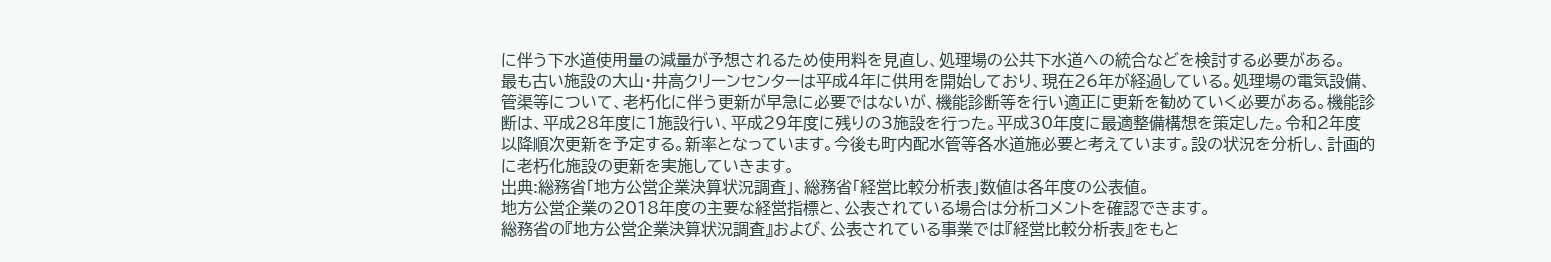に伴う下水道使用量の減量が予想されるため使用料を見直し、処理場の公共下水道への統合などを検討する必要がある。
最も古い施設の大山・井高クリーンセンターは平成4年に供用を開始しており、現在26年が経過している。処理場の電気設備、管渠等について、老朽化に伴う更新が早急に必要ではないが、機能診断等を行い適正に更新を勧めていく必要がある。機能診断は、平成28年度に1施設行い、平成29年度に残りの3施設を行った。平成30年度に最適整備構想を策定した。令和2年度以降順次更新を予定する。新率となっています。今後も町内配水管等各水道施必要と考えています。設の状況を分析し、計画的に老朽化施設の更新を実施していきます。
出典:総務省「地方公営企業決算状況調査」、総務省「経営比較分析表」数値は各年度の公表値。
地方公営企業の2018年度の主要な経営指標と、公表されている場合は分析コメントを確認できます。
総務省の『地方公営企業決算状況調査』および、公表されている事業では『経営比較分析表』をもと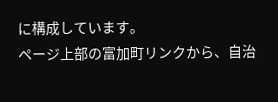に構成しています。
ページ上部の富加町リンクから、自治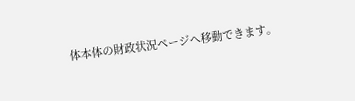体本体の財政状況ページへ移動できます。